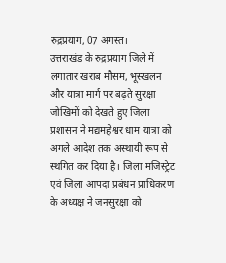रुद्रप्रयाग, 07 अगस्त।
उत्तराखंड के रुद्रप्रयाग जिले में लगातार खराब मौसम, भूस्खलन और यात्रा मार्ग पर बढ़ते सुरक्षा जोखिमों को देखते हुए जिला प्रशासन ने मद्यमहेश्वर धाम यात्रा को अगले आदेश तक अस्थायी रूप से स्थगित कर दिया है। जिला मजिस्ट्रेट एवं जिला आपदा प्रबंधन प्राधिकरण के अध्यक्ष ने जनसुरक्षा को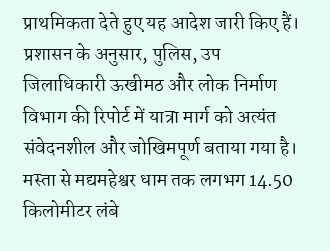प्राथमिकता देते हुए यह आदेश जारी किए हैं।
प्रशासन के अनुसार, पुलिस, उप जिलाधिकारी ऊखीमठ और लोक निर्माण विभाग की रिपोर्ट में यात्रा मार्ग को अत्यंत संवेदनशील और जोखिमपूर्ण बताया गया है। मस्ता से मद्यमहेश्वर धाम तक लगभग 14.50 किलोमीटर लंबे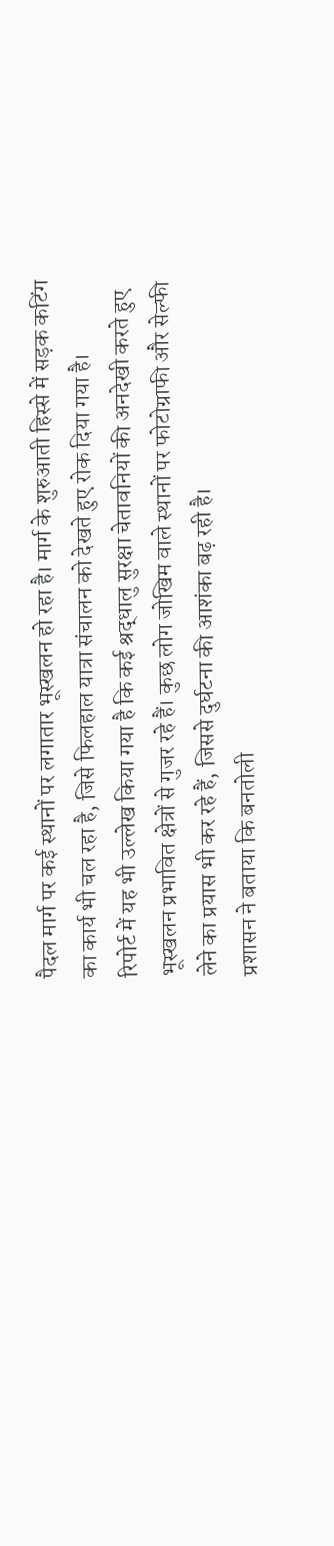पैदल मार्ग पर कई स्थानों पर लगातार भूस्खलन हो रहा है। मार्ग के शुरुआती हिस्से में सड़क कटिंग का कार्य भी चल रहा है, जिसे फिलहाल यात्रा संचालन को देखते हुए रोक दिया गया है।
रिपोर्ट में यह भी उल्लेख किया गया है कि कई श्रद्धालु सुरक्षा चेतावनियों की अनदेखी करते हुए भूस्खलन प्रभावित क्षेत्रों से गुजर रहे हैं। कुछ लोग जोखिम वाले स्थानों पर फोटोग्राफी और सेल्फी लेने का प्रयास भी कर रहे हैं, जिससे दुर्घटना की आशंका बढ़ रही है।
प्रशासन ने बताया कि बनतोली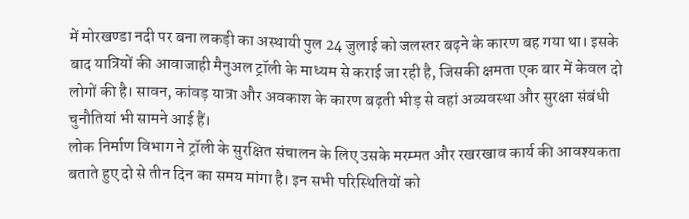में मोरखण्डा नदी पर बना लकड़ी का अस्थायी पुल 24 जुलाई को जलस्तर बढ़ने के कारण बह गया था। इसके बाद यात्रियों की आवाजाही मैनुअल ट्रॉली के माध्यम से कराई जा रही है, जिसकी क्षमता एक बार में केवल दो लोगों की है। सावन, कांवड़ यात्रा और अवकाश के कारण बढ़ती भीड़ से वहां अव्यवस्था और सुरक्षा संबंधी चुनौतियां भी सामने आई हैं।
लोक निर्माण विभाग ने ट्रॉली के सुरक्षित संचालन के लिए उसके मरम्मत और रखरखाव कार्य की आवश्यकता बताते हुए दो से तीन दिन का समय मांगा है। इन सभी परिस्थितियों को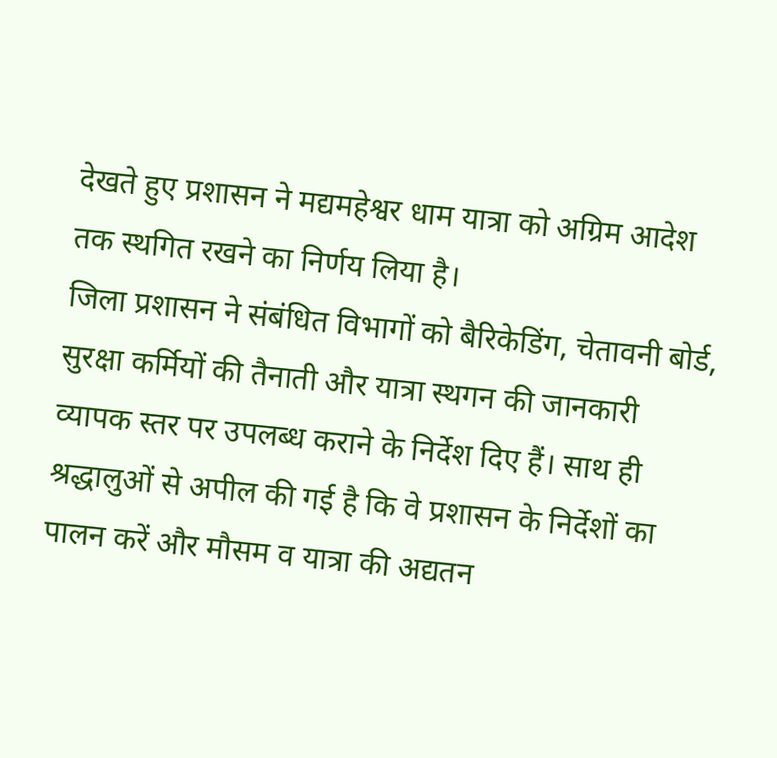देखते हुए प्रशासन ने मद्यमहेश्वर धाम यात्रा को अग्रिम आदेश तक स्थगित रखने का निर्णय लिया है।
जिला प्रशासन ने संबंधित विभागों को बैरिकेडिंग, चेतावनी बोर्ड, सुरक्षा कर्मियों की तैनाती और यात्रा स्थगन की जानकारी व्यापक स्तर पर उपलब्ध कराने के निर्देश दिए हैं। साथ ही श्रद्धालुओं से अपील की गई है कि वे प्रशासन के निर्देशों का पालन करें और मौसम व यात्रा की अद्यतन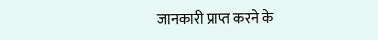जानकारी प्राप्त करने के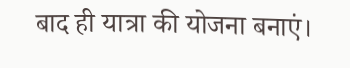बाद ही यात्रा की योजना बनाएं।